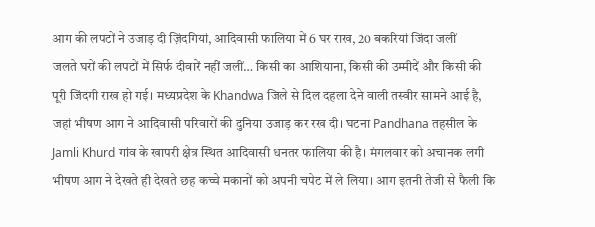आग की लपटों ने उजाड़ दी ज़िंदगियां, आदिवासी फालिया में 6 घर राख, 20 बकरियां जिंदा जलीं
जलते घरों की लपटों में सिर्फ दीवारें नहीं जलीं… किसी का आशियाना, किसी की उम्मीदें और किसी की पूरी जिंदगी राख हो गई। मध्यप्रदेश के Khandwa जिले से दिल दहला देने वाली तस्वीर सामने आई है, जहां भीषण आग ने आदिवासी परिवारों की दुनिया उजाड़ कर रख दी। घटना Pandhana तहसील के Jamli Khurd गांव के खापरी क्षेत्र स्थित आदिवासी धनतर फालिया की है। मंगलवार को अचानक लगी भीषण आग ने देखते ही देखते छह कच्चे मकानों को अपनी चपेट में ले लिया। आग इतनी तेजी से फैली कि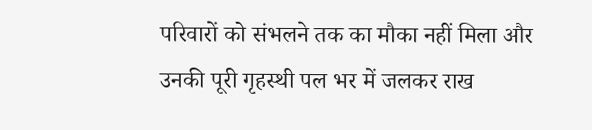परिवारों को संभलने तक का मौका नहीं मिला और उनकी पूरी गृहस्थी पल भर में जलकर राख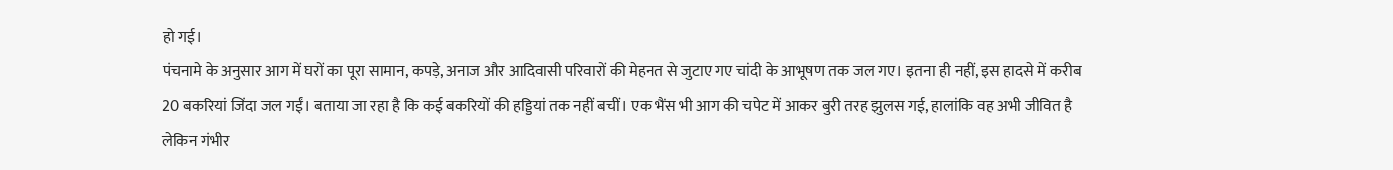हो गई।
पंचनामे के अनुसार आग में घरों का पूरा सामान, कपड़े, अनाज और आदिवासी परिवारों की मेहनत से जुटाए गए चांदी के आभूषण तक जल गए। इतना ही नहीं, इस हादसे में करीब 20 बकरियां जिंदा जल गईं। बताया जा रहा है कि कई बकरियों की हड्डियां तक नहीं बचीं। एक भैंस भी आग की चपेट में आकर बुरी तरह झुलस गई, हालांकि वह अभी जीवित है लेकिन गंभीर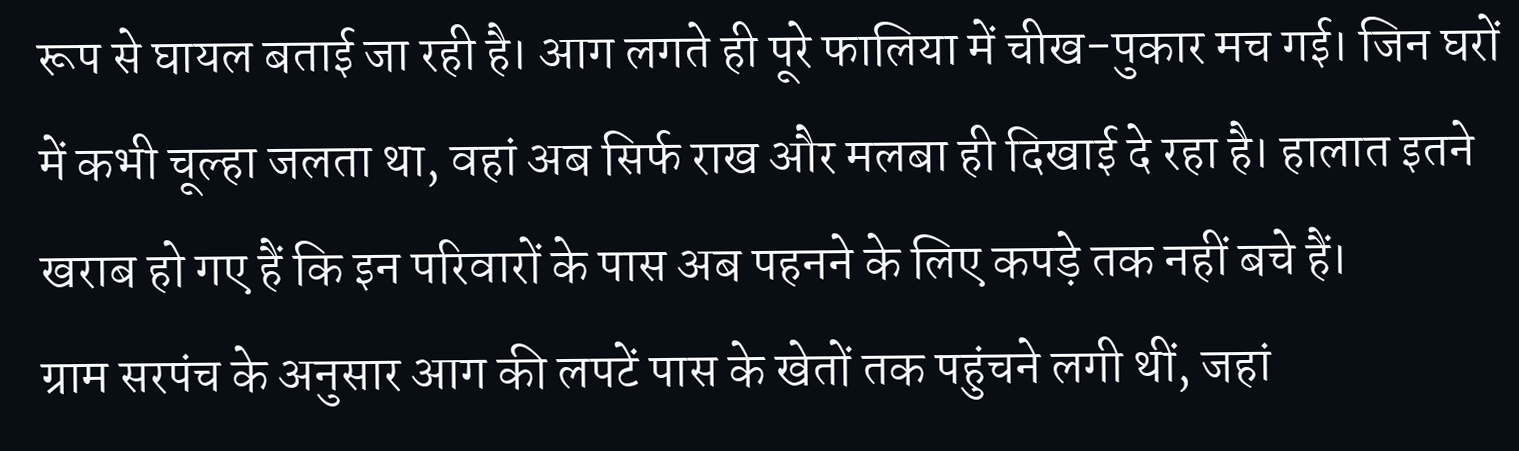रूप से घायल बताई जा रही है। आग लगते ही पूरे फालिया में चीख-पुकार मच गई। जिन घरों में कभी चूल्हा जलता था, वहां अब सिर्फ राख और मलबा ही दिखाई दे रहा है। हालात इतने खराब हो गए हैं कि इन परिवारों के पास अब पहनने के लिए कपड़े तक नहीं बचे हैं।
ग्राम सरपंच के अनुसार आग की लपटें पास के खेतों तक पहुंचने लगी थीं, जहां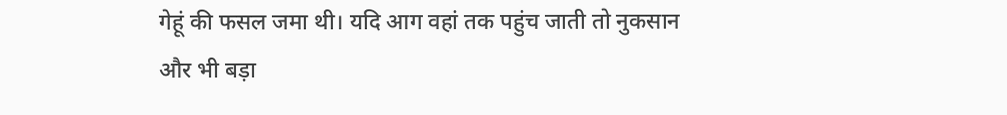गेहूं की फसल जमा थी। यदि आग वहां तक पहुंच जाती तो नुकसान और भी बड़ा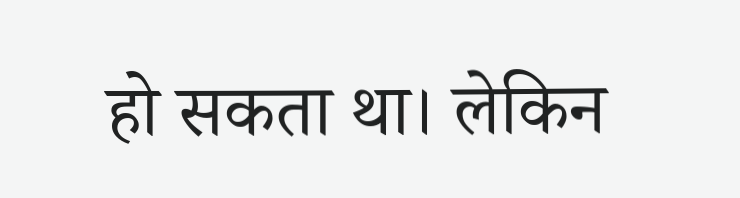हो सकता था। लेकिन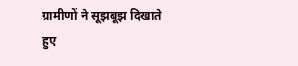ग्रामीणों ने सूझबूझ दिखाते हुए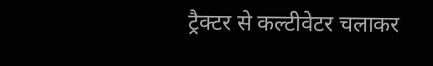ट्रैक्टर से कल्टीवेटर चलाकर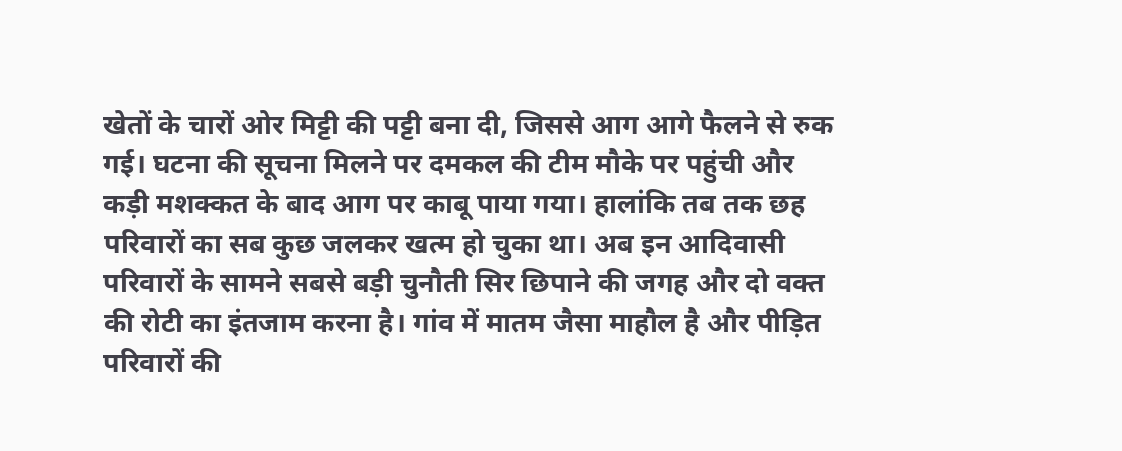खेतों के चारों ओर मिट्टी की पट्टी बना दी, जिससे आग आगे फैलने से रुक गई। घटना की सूचना मिलने पर दमकल की टीम मौके पर पहुंची और कड़ी मशक्कत के बाद आग पर काबू पाया गया। हालांकि तब तक छह परिवारों का सब कुछ जलकर खत्म हो चुका था। अब इन आदिवासी परिवारों के सामने सबसे बड़ी चुनौती सिर छिपाने की जगह और दो वक्त की रोटी का इंतजाम करना है। गांव में मातम जैसा माहौल है और पीड़ित परिवारों की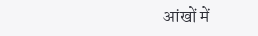आंखों में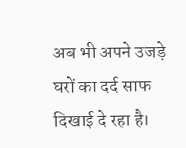अब भी अपने उजड़े घरों का दर्द साफ दिखाई दे रहा है।